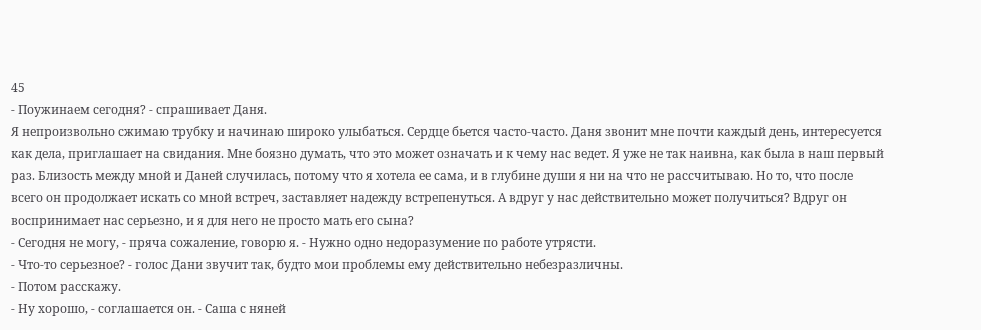45
- Поужинаем сегодня? - спрашивает Даня.
Я непроизвольно сжимаю трубку и начинаю широко улыбаться. Сердце бьется часто-часто. Даня звонит мне почти каждый день, интересуется как дела, приглашает на свидания. Мне боязно думать, что это может означать и к чему нас ведет. Я уже не так наивна, как была в наш первый раз. Близость между мной и Даней случилась, потому что я хотела ее сама, и в глубине души я ни на что не рассчитываю. Но то, что после всего он продолжает искать со мной встреч, заставляет надежду встрепенуться. А вдруг у нас действительно может получиться? Вдруг он воспринимает нас серьезно, и я для него не просто мать его сына?
- Сегодня не могу, - пряча сожаление, говорю я. - Нужно одно недоразумение по работе утрясти.
- Что-то серьезное? - голос Дани звучит так, будто мои проблемы ему действительно небезразличны.
- Потом расскажу.
- Ну хорошо, - соглашается он. - Саша с няней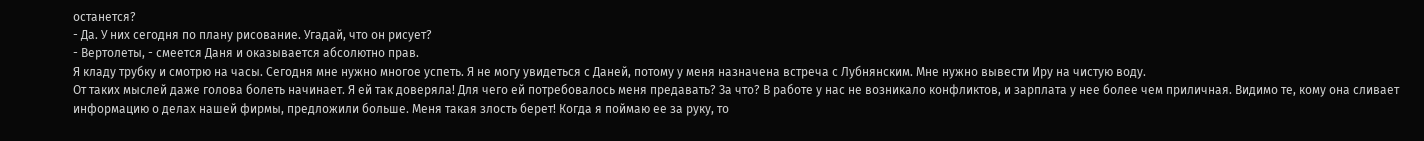останется?
- Да. У них сегодня по плану рисование. Угадай, что он рисует?
- Вертолеты, - смеется Даня и оказывается абсолютно прав.
Я кладу трубку и смотрю на часы. Сегодня мне нужно многое успеть. Я не могу увидеться с Даней, потому у меня назначена встреча с Лубнянским. Мне нужно вывести Иру на чистую воду.
От таких мыслей даже голова болеть начинает. Я ей так доверяла! Для чего ей потребовалось меня предавать? За что? В работе у нас не возникало конфликтов, и зарплата у нее более чем приличная. Видимо те, кому она сливает информацию о делах нашей фирмы, предложили больше. Меня такая злость берет! Когда я поймаю ее за руку, то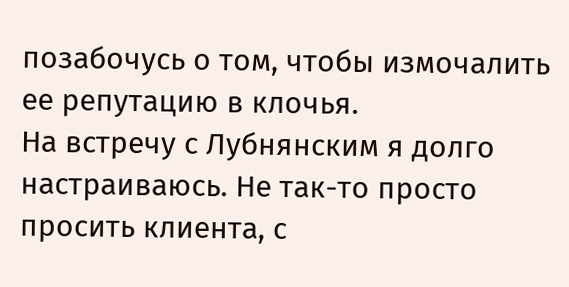позабочусь о том, чтобы измочалить ее репутацию в клочья.
На встречу с Лубнянским я долго настраиваюсь. Не так-то просто просить клиента, с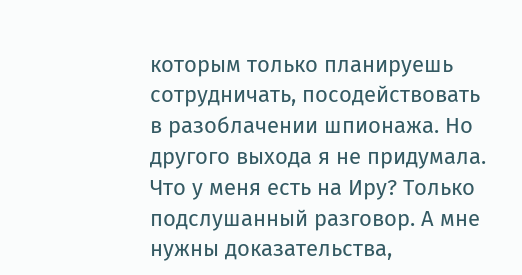которым только планируешь сотрудничать, посодействовать в разоблачении шпионажа. Но другого выхода я не придумала. Что у меня есть на Иру? Только подслушанный разговор. А мне нужны доказательства,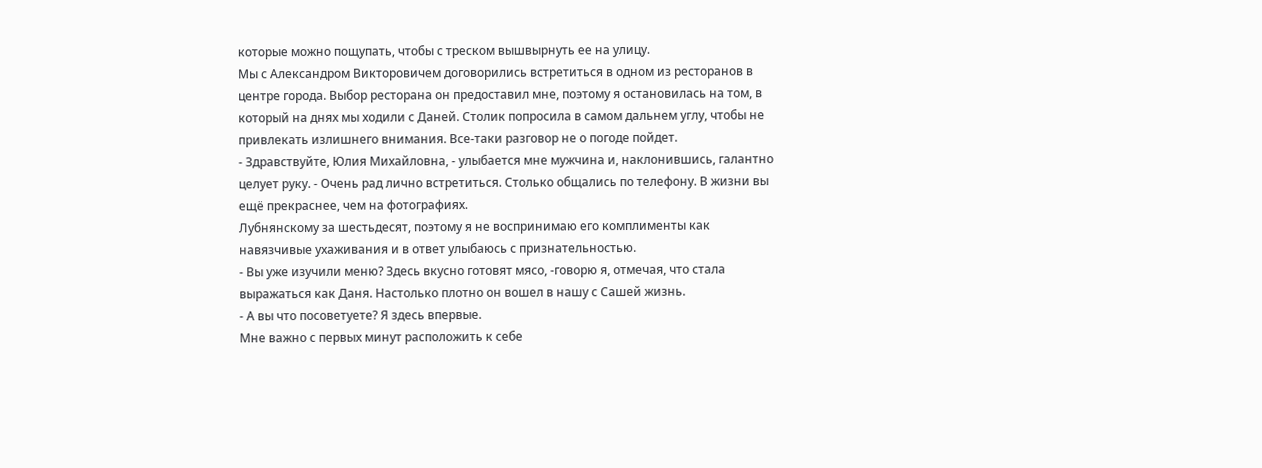которые можно пощупать, чтобы с треском вышвырнуть ее на улицу.
Мы с Александром Викторовичем договорились встретиться в одном из ресторанов в центре города. Выбор ресторана он предоставил мне, поэтому я остановилась на том, в который на днях мы ходили с Даней. Столик попросила в самом дальнем углу, чтобы не привлекать излишнего внимания. Все-таки разговор не о погоде пойдет.
- Здравствуйте, Юлия Михайловна, - улыбается мне мужчина и, наклонившись, галантно целует руку. - Очень рад лично встретиться. Столько общались по телефону. В жизни вы ещё прекраснее, чем на фотографиях.
Лубнянскому за шестьдесят, поэтому я не воспринимаю его комплименты как навязчивые ухаживания и в ответ улыбаюсь с признательностью.
- Вы уже изучили меню? Здесь вкусно готовят мясо, -говорю я, отмечая, что стала выражаться как Даня. Настолько плотно он вошел в нашу с Сашей жизнь.
- А вы что посоветуете? Я здесь впервые.
Мне важно с первых минут расположить к себе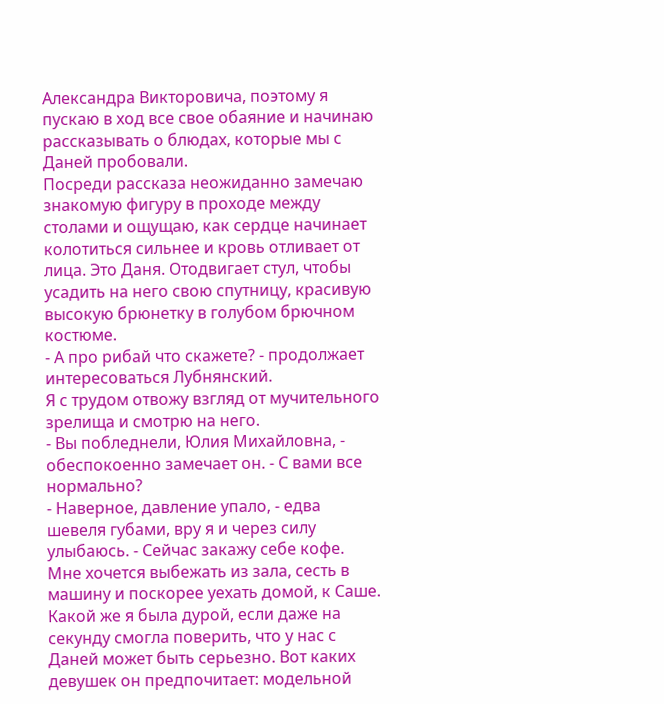Александра Викторовича, поэтому я пускаю в ход все свое обаяние и начинаю рассказывать о блюдах, которые мы с Даней пробовали.
Посреди рассказа неожиданно замечаю знакомую фигуру в проходе между столами и ощущаю, как сердце начинает колотиться сильнее и кровь отливает от лица. Это Даня. Отодвигает стул, чтобы усадить на него свою спутницу, красивую высокую брюнетку в голубом брючном костюме.
- А про рибай что скажете? - продолжает интересоваться Лубнянский.
Я с трудом отвожу взгляд от мучительного зрелища и смотрю на него.
- Вы побледнели, Юлия Михайловна, - обеспокоенно замечает он. - С вами все нормально?
- Наверное, давление упало, - едва шевеля губами, вру я и через силу улыбаюсь. - Сейчас закажу себе кофе.
Мне хочется выбежать из зала, сесть в машину и поскорее уехать домой, к Саше. Какой же я была дурой, если даже на секунду смогла поверить, что у нас с Даней может быть серьезно. Вот каких девушек он предпочитает: модельной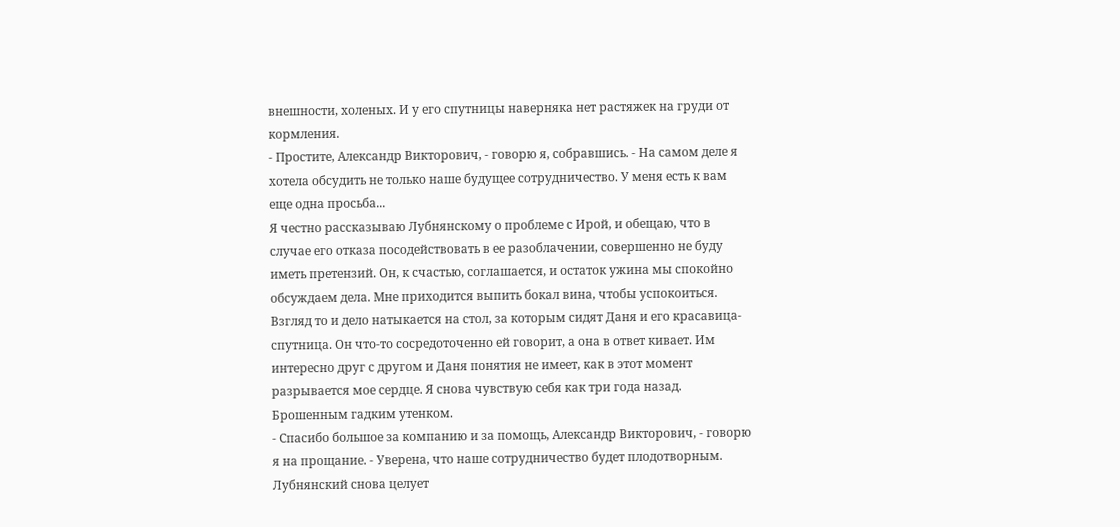внешности, холеных. И у его спутницы наверняка нет растяжек на груди от кормления.
- Простите, Александр Викторович, - говорю я, собравшись. - На самом деле я хотела обсудить не только наше будущее сотрудничество. У меня есть к вам еще одна просьба...
Я честно рассказываю Лубнянскому о проблеме с Ирой, и обещаю, что в случае его отказа посодействовать в ее разоблачении, совершенно не буду иметь претензий. Он, к счастью, соглашается, и остаток ужина мы спокойно обсуждаем дела. Мне приходится выпить бокал вина, чтобы успокоиться. Взгляд то и дело натыкается на стол, за которым сидят Даня и его красавица-спутница. Он что-то сосредоточенно ей говорит, а она в ответ кивает. Им интересно друг с другом и Даня понятия не имеет, как в этот момент разрывается мое сердце. Я снова чувствую себя как три года назад. Брошенным гадким утенком.
- Спасибо большое за компанию и за помощь, Александр Викторович, - говорю я на прощание. - Уверена, что наше сотрудничество будет плодотворным.
Лубнянский снова целует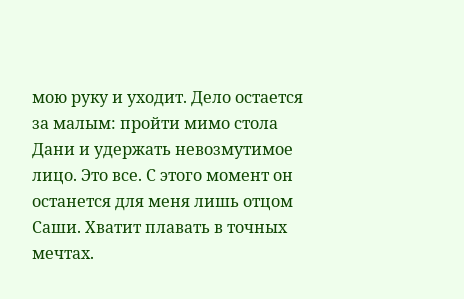мою руку и уходит. Дело остается за малым: пройти мимо стола Дани и удержать невозмутимое лицо. Это все. С этого момент он останется для меня лишь отцом Саши. Хватит плавать в точных мечтах.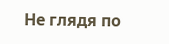Не глядя по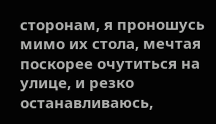сторонам, я проношусь мимо их стола, мечтая поскорее очутиться на улице, и резко останавливаюсь,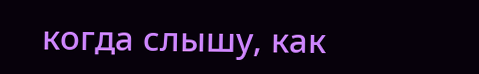когда слышу, как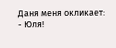Даня меня окликает:
- Юля!